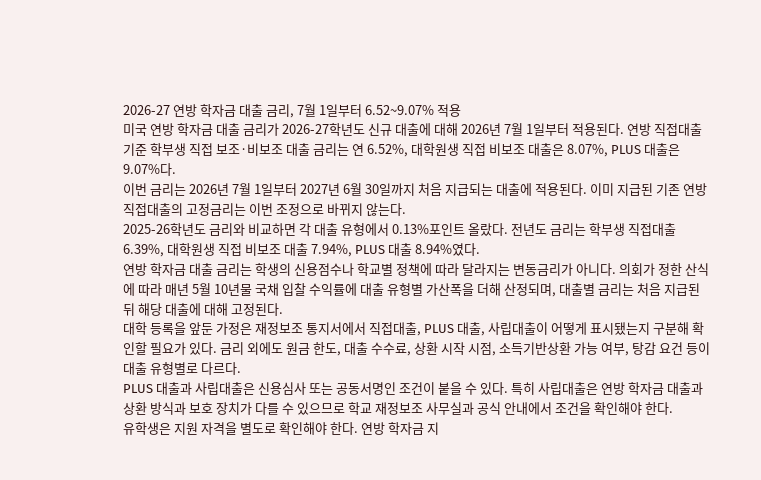2026-27 연방 학자금 대출 금리, 7월 1일부터 6.52~9.07% 적용
미국 연방 학자금 대출 금리가 2026-27학년도 신규 대출에 대해 2026년 7월 1일부터 적용된다. 연방 직접대출 기준 학부생 직접 보조·비보조 대출 금리는 연 6.52%, 대학원생 직접 비보조 대출은 8.07%, PLUS 대출은 9.07%다.
이번 금리는 2026년 7월 1일부터 2027년 6월 30일까지 처음 지급되는 대출에 적용된다. 이미 지급된 기존 연방 직접대출의 고정금리는 이번 조정으로 바뀌지 않는다.
2025-26학년도 금리와 비교하면 각 대출 유형에서 0.13%포인트 올랐다. 전년도 금리는 학부생 직접대출 6.39%, 대학원생 직접 비보조 대출 7.94%, PLUS 대출 8.94%였다.
연방 학자금 대출 금리는 학생의 신용점수나 학교별 정책에 따라 달라지는 변동금리가 아니다. 의회가 정한 산식에 따라 매년 5월 10년물 국채 입찰 수익률에 대출 유형별 가산폭을 더해 산정되며, 대출별 금리는 처음 지급된 뒤 해당 대출에 대해 고정된다.
대학 등록을 앞둔 가정은 재정보조 통지서에서 직접대출, PLUS 대출, 사립대출이 어떻게 표시됐는지 구분해 확인할 필요가 있다. 금리 외에도 원금 한도, 대출 수수료, 상환 시작 시점, 소득기반상환 가능 여부, 탕감 요건 등이 대출 유형별로 다르다.
PLUS 대출과 사립대출은 신용심사 또는 공동서명인 조건이 붙을 수 있다. 특히 사립대출은 연방 학자금 대출과 상환 방식과 보호 장치가 다를 수 있으므로 학교 재정보조 사무실과 공식 안내에서 조건을 확인해야 한다.
유학생은 지원 자격을 별도로 확인해야 한다. 연방 학자금 지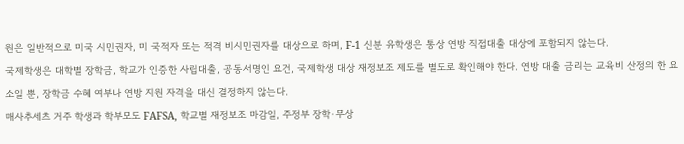원은 일반적으로 미국 시민권자, 미 국적자 또는 적격 비시민권자를 대상으로 하며, F-1 신분 유학생은 통상 연방 직접대출 대상에 포함되지 않는다.
국제학생은 대학별 장학금, 학교가 인증한 사립대출, 공동서명인 요건, 국제학생 대상 재정보조 제도를 별도로 확인해야 한다. 연방 대출 금리는 교육비 산정의 한 요소일 뿐, 장학금 수혜 여부나 연방 지원 자격을 대신 결정하지 않는다.
매사추세츠 거주 학생과 학부모도 FAFSA, 학교별 재정보조 마감일, 주정부 장학·무상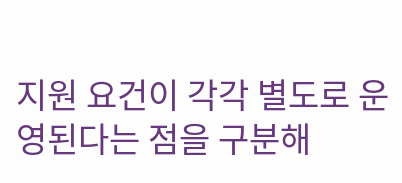지원 요건이 각각 별도로 운영된다는 점을 구분해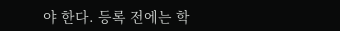야 한다. 등록 전에는 학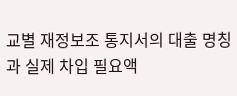교별 재정보조 통지서의 대출 명칭과 실제 차입 필요액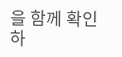을 함께 확인하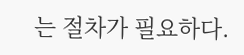는 절차가 필요하다.